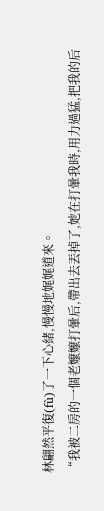林翩然平復(fù)了一下心緒,慢慢地娓娓道來。
“我被二房的一個老嬤嬤打暈后,帶出去丟掉了,她在打暈我時,用力過猛,把我的后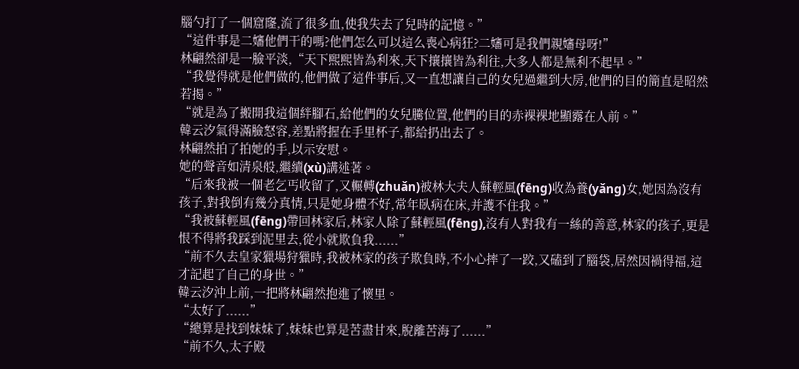腦勺打了一個窟窿,流了很多血,使我失去了兒時的記憶。”
“這件事是二嬸他們干的嗎?他們怎么可以這么喪心病狂?二嬸可是我們親嬸母呀!”
林翩然卻是一臉平淡,“天下熙熙皆為利來,天下攘攘皆為利往,大多人都是無利不起早。”
“我覺得就是他們做的,他們做了這件事后,又一直想讓自己的女兒過繼到大房,他們的目的簡直是昭然若揭。”
“就是為了搬開我這個絆腳石,給他們的女兒騰位置,他們的目的赤裸裸地顯露在人前。”
韓云汐氣得滿臉怒容,差點將握在手里杯子,都給扔出去了。
林翩然拍了拍她的手,以示安慰。
她的聲音如清泉般,繼續(xù)講述著。
“后來我被一個老乞丐收留了,又輾轉(zhuǎn)被林大夫人蘇輕風(fēng)收為養(yǎng)女,她因為沒有孩子,對我倒有幾分真情,只是她身體不好,常年臥病在床,并護不住我。”
“我被蘇輕風(fēng)帶回林家后,林家人除了蘇輕風(fēng),沒有人對我有一絲的善意,林家的孩子,更是恨不得將我踩到泥里去,從小就欺負我......”
“前不久去皇家獵場狩獵時,我被林家的孩子欺負時,不小心摔了一跤,又磕到了腦袋,居然因禍得福,這才記起了自己的身世。”
韓云汐沖上前,一把將林翩然抱進了懷里。
“太好了......”
“總算是找到妹妹了,妹妹也算是苦盡甘來,脫離苦海了......”
“前不久,太子殿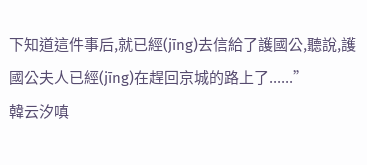下知道這件事后,就已經(jīng)去信給了護國公,聽說,護國公夫人已經(jīng)在趕回京城的路上了......”
韓云汐嗔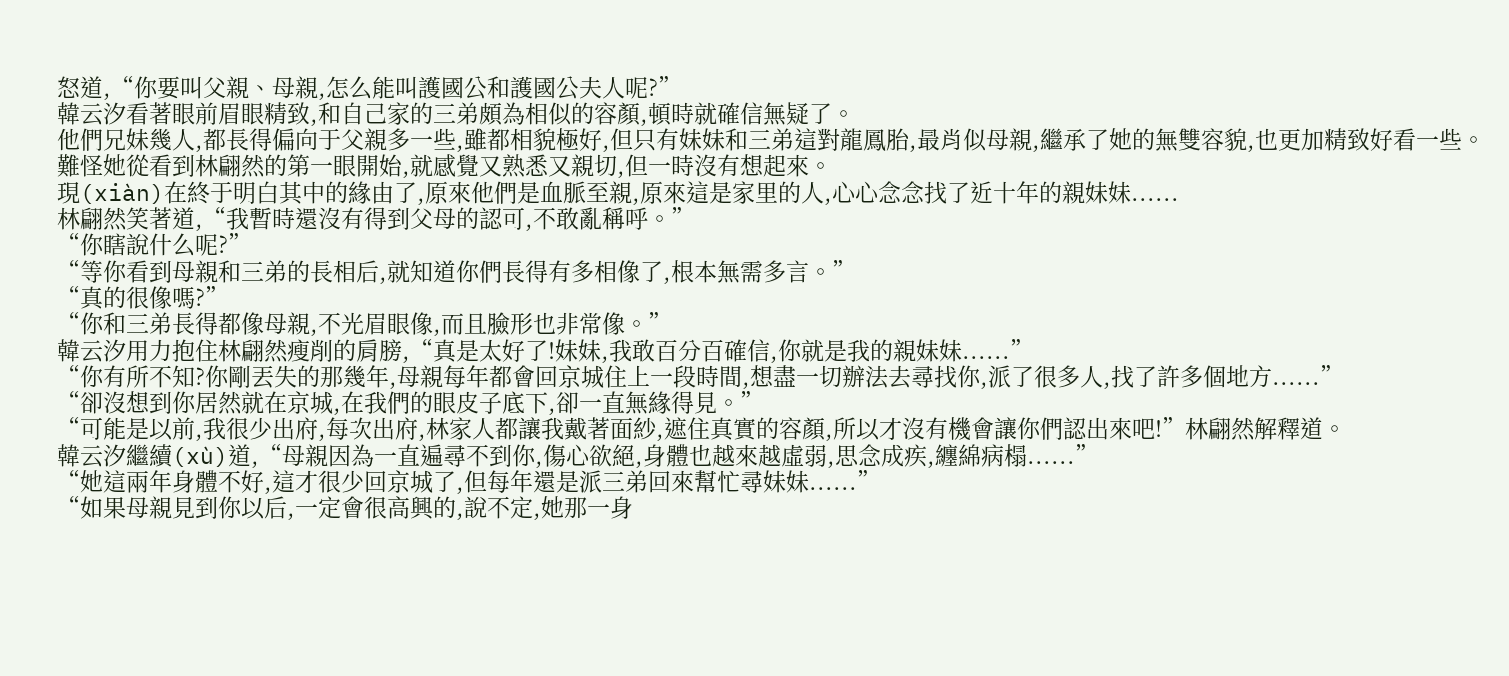怒道,“你要叫父親、母親,怎么能叫護國公和護國公夫人呢?”
韓云汐看著眼前眉眼精致,和自己家的三弟頗為相似的容顏,頓時就確信無疑了。
他們兄妹幾人,都長得偏向于父親多一些,雖都相貌極好,但只有妹妹和三弟這對龍鳳胎,最肖似母親,繼承了她的無雙容貌,也更加精致好看一些。
難怪她從看到林翩然的第一眼開始,就感覺又熟悉又親切,但一時沒有想起來。
現(xiàn)在終于明白其中的緣由了,原來他們是血脈至親,原來這是家里的人,心心念念找了近十年的親妹妹......
林翩然笑著道,“我暫時還沒有得到父母的認可,不敢亂稱呼。”
“你瞎說什么呢?”
“等你看到母親和三弟的長相后,就知道你們長得有多相像了,根本無需多言。”
“真的很像嗎?”
“你和三弟長得都像母親,不光眉眼像,而且臉形也非常像。”
韓云汐用力抱住林翩然瘦削的肩膀,“真是太好了!妹妹,我敢百分百確信,你就是我的親妹妹......”
“你有所不知?你剛丟失的那幾年,母親每年都會回京城住上一段時間,想盡一切辦法去尋找你,派了很多人,找了許多個地方......”
“卻沒想到你居然就在京城,在我們的眼皮子底下,卻一直無緣得見。”
“可能是以前,我很少出府,每次出府,林家人都讓我戴著面紗,遮住真實的容顏,所以才沒有機會讓你們認出來吧!”林翩然解釋道。
韓云汐繼續(xù)道,“母親因為一直遍尋不到你,傷心欲絕,身體也越來越虛弱,思念成疾,纏綿病榻......”
“她這兩年身體不好,這才很少回京城了,但每年還是派三弟回來幫忙尋妹妹......”
“如果母親見到你以后,一定會很高興的,說不定,她那一身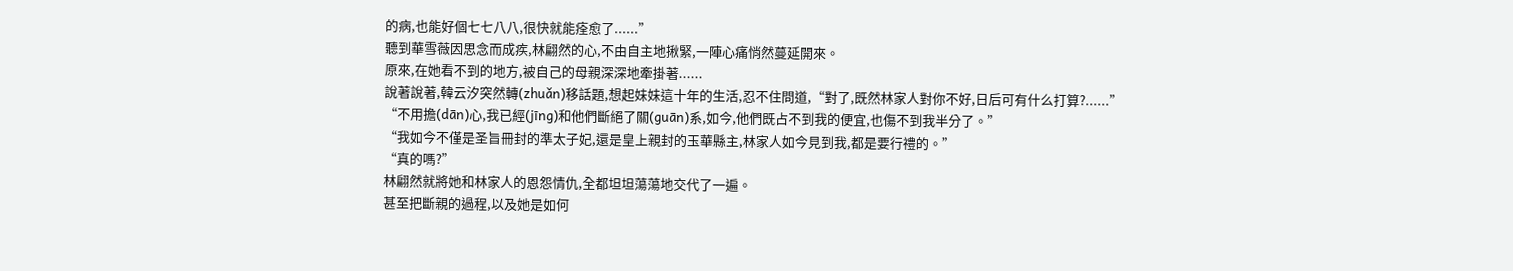的病,也能好個七七八八,很快就能痊愈了......”
聽到華雪薇因思念而成疾,林翩然的心,不由自主地揪緊,一陣心痛悄然蔓延開來。
原來,在她看不到的地方,被自己的母親深深地牽掛著......
說著說著,韓云汐突然轉(zhuǎn)移話題,想起妹妹這十年的生活,忍不住問道,“對了,既然林家人對你不好,日后可有什么打算?......”
“不用擔(dān)心,我已經(jīng)和他們斷絕了關(guān)系,如今,他們既占不到我的便宜,也傷不到我半分了。”
“我如今不僅是圣旨冊封的準太子妃,還是皇上親封的玉華縣主,林家人如今見到我,都是要行禮的。”
“真的嗎?”
林翩然就將她和林家人的恩怨情仇,全都坦坦蕩蕩地交代了一遍。
甚至把斷親的過程,以及她是如何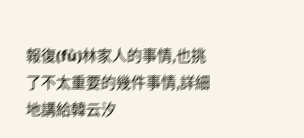報復(fù)林家人的事情,也挑了不太重要的幾件事情,詳細地講給韓云汐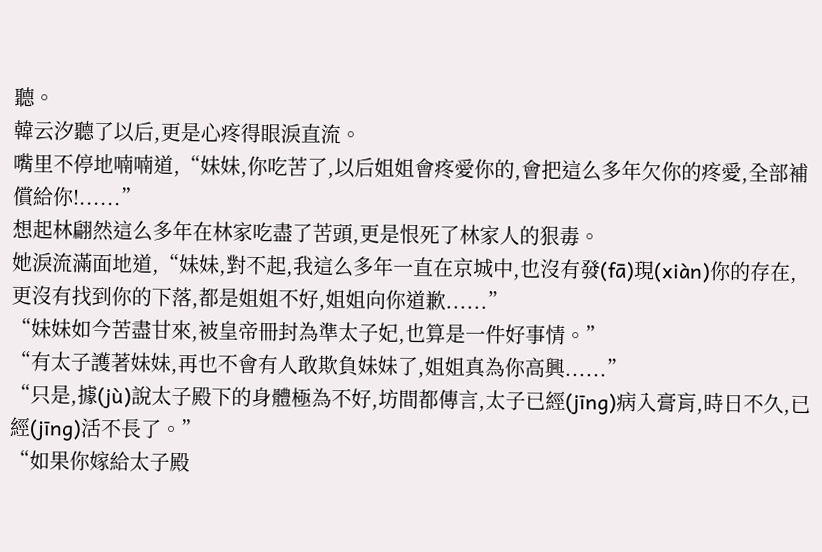聽。
韓云汐聽了以后,更是心疼得眼淚直流。
嘴里不停地喃喃道,“妹妹,你吃苦了,以后姐姐會疼愛你的,會把這么多年欠你的疼愛,全部補償給你!......”
想起林翩然這么多年在林家吃盡了苦頭,更是恨死了林家人的狠毒。
她淚流滿面地道,“妹妹,對不起,我這么多年一直在京城中,也沒有發(fā)現(xiàn)你的存在,更沒有找到你的下落,都是姐姐不好,姐姐向你道歉......”
“妹妹如今苦盡甘來,被皇帝冊封為準太子妃,也算是一件好事情。”
“有太子護著妹妹,再也不會有人敢欺負妹妹了,姐姐真為你高興......”
“只是,據(jù)說太子殿下的身體極為不好,坊間都傳言,太子已經(jīng)病入膏肓,時日不久,已經(jīng)活不長了。”
“如果你嫁給太子殿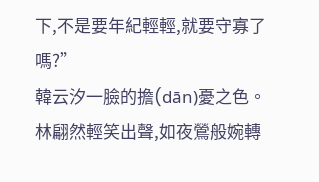下,不是要年紀輕輕,就要守寡了嗎?”
韓云汐一臉的擔(dān)憂之色。
林翩然輕笑出聲,如夜鶯般婉轉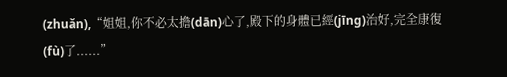(zhuǎn),“姐姐,你不必太擔(dān)心了,殿下的身體已經(jīng)治好,完全康復(fù)了......”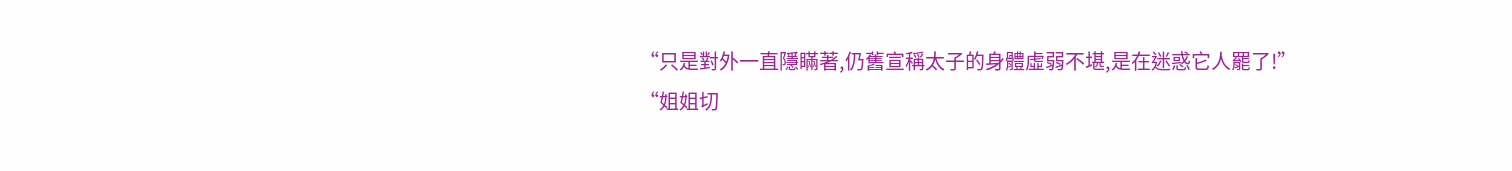“只是對外一直隱瞞著,仍舊宣稱太子的身體虛弱不堪,是在迷惑它人罷了!”
“姐姐切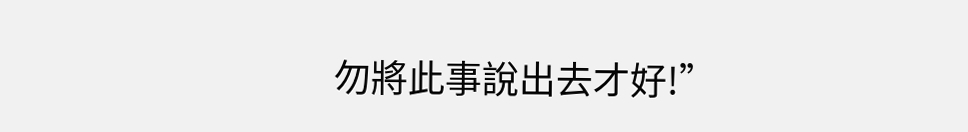勿將此事說出去才好!”